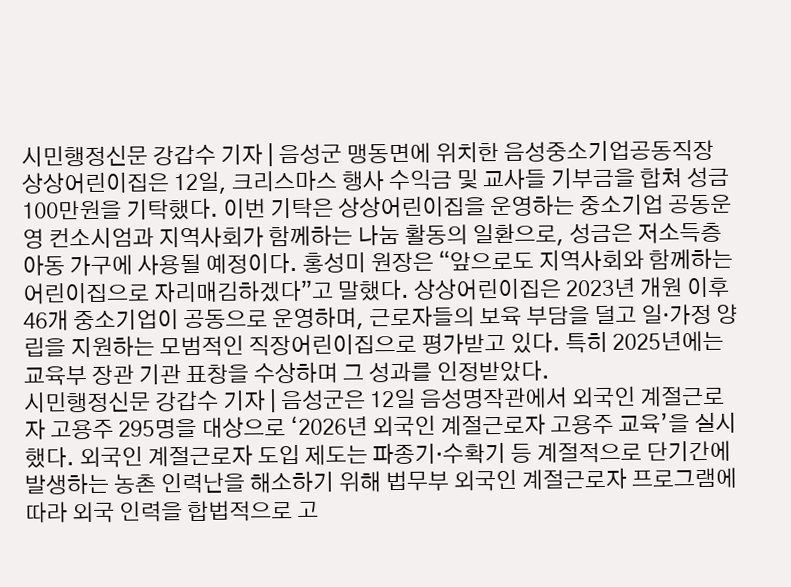시민행정신문 강갑수 기자 | 음성군 맹동면에 위치한 음성중소기업공동직장 상상어린이집은 12일, 크리스마스 행사 수익금 및 교사들 기부금을 합쳐 성금 100만원을 기탁했다. 이번 기탁은 상상어린이집을 운영하는 중소기업 공동운영 컨소시엄과 지역사회가 함께하는 나눔 활동의 일환으로, 성금은 저소득층 아동 가구에 사용될 예정이다. 홍성미 원장은 “앞으로도 지역사회와 함께하는 어린이집으로 자리매김하겠다”고 말했다. 상상어린이집은 2023년 개원 이후 46개 중소기업이 공동으로 운영하며, 근로자들의 보육 부담을 덜고 일·가정 양립을 지원하는 모범적인 직장어린이집으로 평가받고 있다. 특히 2025년에는 교육부 장관 기관 표창을 수상하며 그 성과를 인정받았다.
시민행정신문 강갑수 기자 | 음성군은 12일 음성명작관에서 외국인 계절근로자 고용주 295명을 대상으로 ‘2026년 외국인 계절근로자 고용주 교육’을 실시했다. 외국인 계절근로자 도입 제도는 파종기·수확기 등 계절적으로 단기간에 발생하는 농촌 인력난을 해소하기 위해 법무부 외국인 계절근로자 프로그램에 따라 외국 인력을 합법적으로 고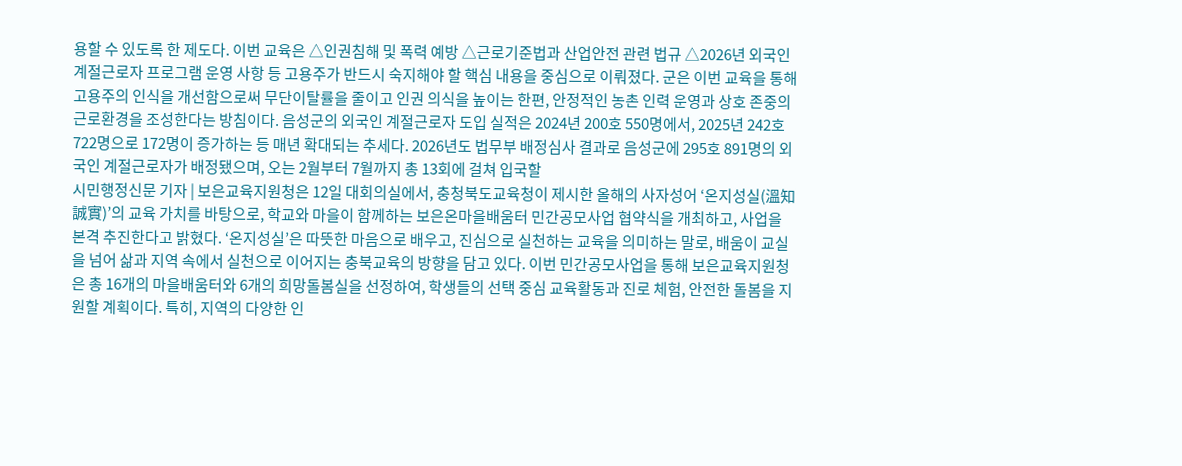용할 수 있도록 한 제도다. 이번 교육은 △인권침해 및 폭력 예방 △근로기준법과 산업안전 관련 법규 △2026년 외국인 계절근로자 프로그램 운영 사항 등 고용주가 반드시 숙지해야 할 핵심 내용을 중심으로 이뤄졌다. 군은 이번 교육을 통해 고용주의 인식을 개선함으로써 무단이탈률을 줄이고 인권 의식을 높이는 한편, 안정적인 농촌 인력 운영과 상호 존중의 근로환경을 조성한다는 방침이다. 음성군의 외국인 계절근로자 도입 실적은 2024년 200호 550명에서, 2025년 242호 722명으로 172명이 증가하는 등 매년 확대되는 추세다. 2026년도 법무부 배정심사 결과로 음성군에 295호 891명의 외국인 계절근로자가 배정됐으며, 오는 2월부터 7월까지 총 13회에 걸쳐 입국할
시민행정신문 기자 | 보은교육지원청은 12일 대회의실에서, 충청북도교육청이 제시한 올해의 사자성어 ‘온지성실(溫知誠實)’의 교육 가치를 바탕으로, 학교와 마을이 함께하는 보은온마을배움터 민간공모사업 협약식을 개최하고, 사업을 본격 추진한다고 밝혔다. ‘온지성실’은 따뜻한 마음으로 배우고, 진심으로 실천하는 교육을 의미하는 말로, 배움이 교실을 넘어 삶과 지역 속에서 실천으로 이어지는 충북교육의 방향을 담고 있다. 이번 민간공모사업을 통해 보은교육지원청은 총 16개의 마을배움터와 6개의 희망돌봄실을 선정하여, 학생들의 선택 중심 교육활동과 진로 체험, 안전한 돌봄을 지원할 계획이다. 특히, 지역의 다양한 인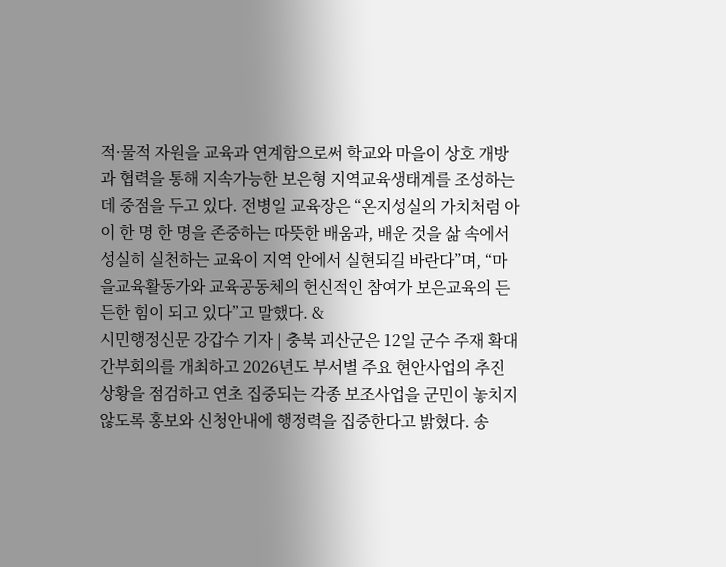적·물적 자원을 교육과 연계함으로써 학교와 마을이 상호 개방과 협력을 통해 지속가능한 보은형 지역교육생태계를 조성하는 데 중점을 두고 있다. 전병일 교육장은 “온지성실의 가치처럼 아이 한 명 한 명을 존중하는 따뜻한 배움과, 배운 것을 삶 속에서 성실히 실천하는 교육이 지역 안에서 실현되길 바란다”며, “마을교육활동가와 교육공동체의 헌신적인 참여가 보은교육의 든든한 힘이 되고 있다”고 말했다. &
시민행정신문 강갑수 기자 | 충북 괴산군은 12일 군수 주재 확대간부회의를 개최하고 2026년도 부서별 주요 현안사업의 추진 상황을 점검하고 연초 집중되는 각종 보조사업을 군민이 놓치지 않도록 홍보와 신청안내에 행정력을 집중한다고 밝혔다. 송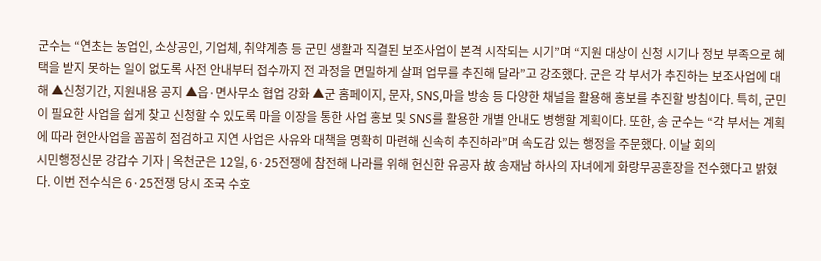군수는 “연초는 농업인, 소상공인, 기업체, 취약계층 등 군민 생활과 직결된 보조사업이 본격 시작되는 시기”며 “지원 대상이 신청 시기나 정보 부족으로 혜택을 받지 못하는 일이 없도록 사전 안내부터 접수까지 전 과정을 면밀하게 살펴 업무를 추진해 달라”고 강조했다. 군은 각 부서가 추진하는 보조사업에 대해 ▲신청기간, 지원내용 공지 ▲읍·면사무소 협업 강화 ▲군 홈페이지, 문자, SNS,마을 방송 등 다양한 채널을 활용해 홍보를 추진할 방침이다. 특히, 군민이 필요한 사업을 쉽게 찾고 신청할 수 있도록 마을 이장을 통한 사업 홍보 및 SNS를 활용한 개별 안내도 병행할 계획이다. 또한, 송 군수는 “각 부서는 계획에 따라 현안사업을 꼼꼼히 점검하고 지연 사업은 사유와 대책을 명확히 마련해 신속히 추진하라”며 속도감 있는 행정을 주문했다. 이날 회의
시민행정신문 강갑수 기자 | 옥천군은 12일, 6·25전쟁에 참전해 나라를 위해 헌신한 유공자 故 송재남 하사의 자녀에게 화랑무공훈장을 전수했다고 밝혔다. 이번 전수식은 6·25전쟁 당시 조국 수호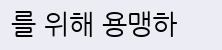를 위해 용맹하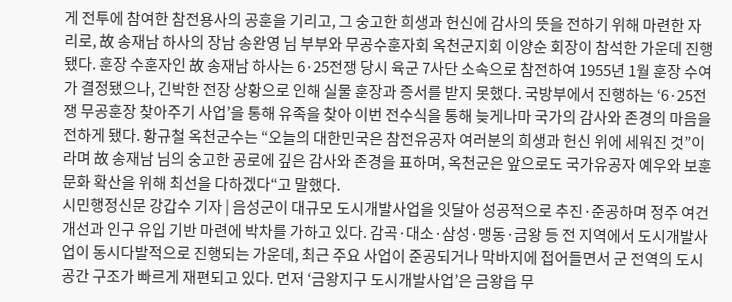게 전투에 참여한 참전용사의 공훈을 기리고, 그 숭고한 희생과 헌신에 감사의 뜻을 전하기 위해 마련한 자리로, 故 송재남 하사의 장남 송완영 님 부부와 무공수훈자회 옥천군지회 이양순 회장이 참석한 가운데 진행됐다. 훈장 수훈자인 故 송재남 하사는 6·25전쟁 당시 육군 7사단 소속으로 참전하여 1955년 1월 훈장 수여가 결정됐으나, 긴박한 전장 상황으로 인해 실물 훈장과 증서를 받지 못했다. 국방부에서 진행하는 ‘6·25전쟁 무공훈장 찾아주기 사업’을 통해 유족을 찾아 이번 전수식을 통해 늦게나마 국가의 감사와 존경의 마음을 전하게 됐다. 황규철 옥천군수는 “오늘의 대한민국은 참전유공자 여러분의 희생과 헌신 위에 세워진 것”이라며 故 송재남 님의 숭고한 공로에 깊은 감사와 존경을 표하며, 옥천군은 앞으로도 국가유공자 예우와 보훈 문화 확산을 위해 최선을 다하겠다“고 말했다.
시민행정신문 강갑수 기자 | 음성군이 대규모 도시개발사업을 잇달아 성공적으로 추진·준공하며 정주 여건 개선과 인구 유입 기반 마련에 박차를 가하고 있다. 감곡·대소·삼성·맹동·금왕 등 전 지역에서 도시개발사업이 동시다발적으로 진행되는 가운데, 최근 주요 사업이 준공되거나 막바지에 접어들면서 군 전역의 도시공간 구조가 빠르게 재편되고 있다. 먼저 ‘금왕지구 도시개발사업’은 금왕읍 무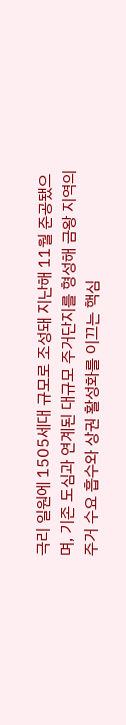극리 일원에 1505세대 규모로 조성돼 지난해 11월 준공됐으며, 기존 도심과 연계된 대규모 주거단지를 형성해 금왕 지역의 주거 수요 흡수와 상권 활성화를 이끄는 핵심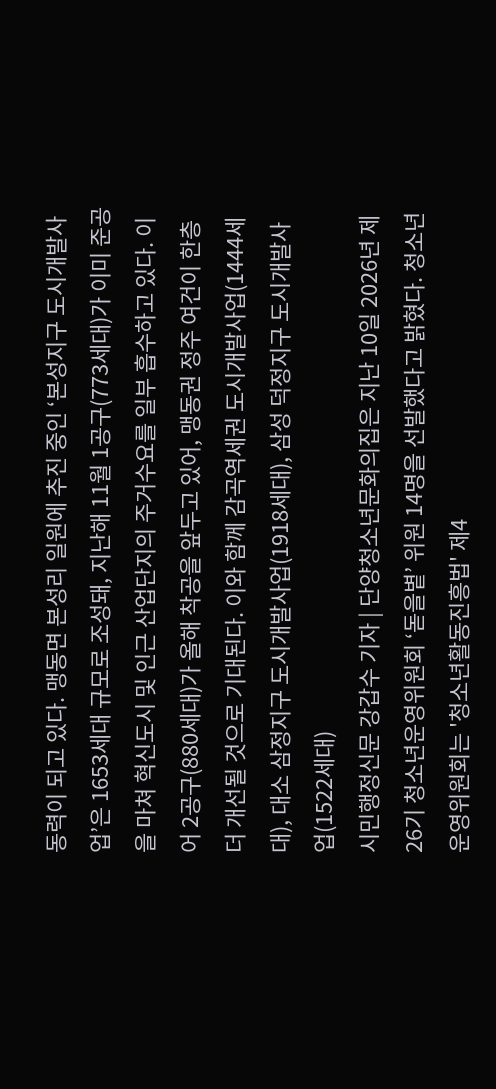동력이 되고 있다. 맹동면 본성리 일원에 추진 중인 ‘본성지구 도시개발사업’은 1653세대 규모로 조성돼, 지난해 11월 1공구(773세대)가 이미 준공을 마쳐 혁신도시 및 인근 산업단지의 주거수요를 일부 흡수하고 있다. 이어 2공구(880세대)가 올해 착공을 앞두고 있어, 맹동권 정주 여건이 한층 더 개선될 것으로 기대된다. 이와 함께 감곡역세권 도시개발사업(1444세대), 대소 삼정지구 도시개발사업(1918세대), 삼성 덕정지구 도시개발사업(1522세대)
시민행정신문 강갑수 기자 | 단양청소년문화의집은 지난 10일 2026년 제26기 청소년운영위원회 ‘돋을볕’ 위원 14명을 선발했다고 밝혔다. 청소년운영위원회는 '청소년활동진흥법' 제4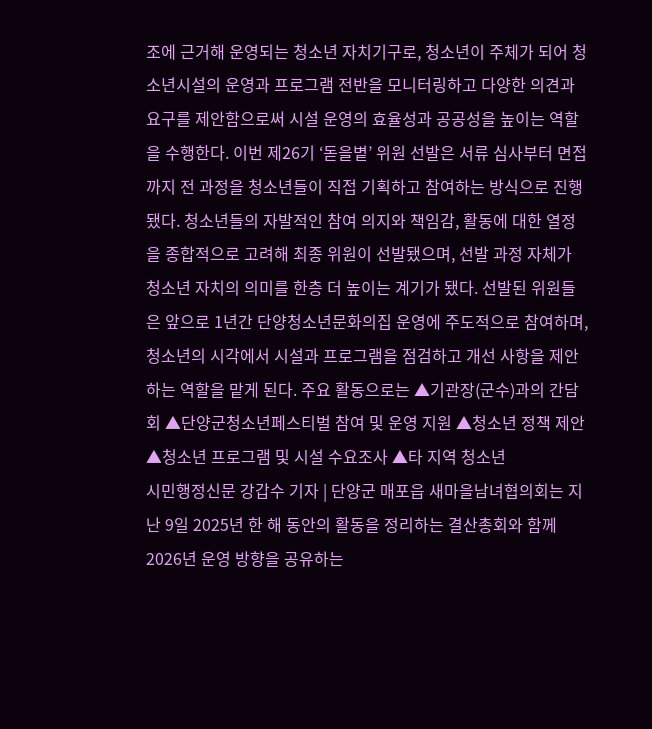조에 근거해 운영되는 청소년 자치기구로, 청소년이 주체가 되어 청소년시설의 운영과 프로그램 전반을 모니터링하고 다양한 의견과 요구를 제안함으로써 시설 운영의 효율성과 공공성을 높이는 역할을 수행한다. 이번 제26기 ‘돋을볕’ 위원 선발은 서류 심사부터 면접까지 전 과정을 청소년들이 직접 기획하고 참여하는 방식으로 진행됐다. 청소년들의 자발적인 참여 의지와 책임감, 활동에 대한 열정을 종합적으로 고려해 최종 위원이 선발됐으며, 선발 과정 자체가 청소년 자치의 의미를 한층 더 높이는 계기가 됐다. 선발된 위원들은 앞으로 1년간 단양청소년문화의집 운영에 주도적으로 참여하며, 청소년의 시각에서 시설과 프로그램을 점검하고 개선 사항을 제안하는 역할을 맡게 된다. 주요 활동으로는 ▲기관장(군수)과의 간담회 ▲단양군청소년페스티벌 참여 및 운영 지원 ▲청소년 정책 제안 ▲청소년 프로그램 및 시설 수요조사 ▲타 지역 청소년
시민행정신문 강갑수 기자 | 단양군 매포읍 새마을남녀협의회는 지난 9일 2025년 한 해 동안의 활동을 정리하는 결산총회와 함께 2026년 운영 방향을 공유하는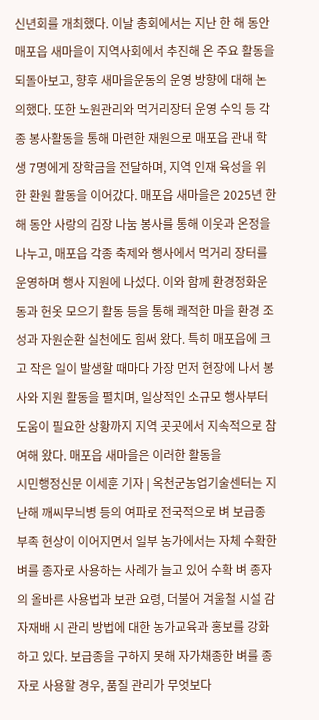신년회를 개최했다. 이날 총회에서는 지난 한 해 동안 매포읍 새마을이 지역사회에서 추진해 온 주요 활동을 되돌아보고, 향후 새마을운동의 운영 방향에 대해 논의했다. 또한 노원관리와 먹거리장터 운영 수익 등 각종 봉사활동을 통해 마련한 재원으로 매포읍 관내 학생 7명에게 장학금을 전달하며, 지역 인재 육성을 위한 환원 활동을 이어갔다. 매포읍 새마을은 2025년 한 해 동안 사랑의 김장 나눔 봉사를 통해 이웃과 온정을 나누고, 매포읍 각종 축제와 행사에서 먹거리 장터를 운영하며 행사 지원에 나섰다. 이와 함께 환경정화운동과 헌옷 모으기 활동 등을 통해 쾌적한 마을 환경 조성과 자원순환 실천에도 힘써 왔다. 특히 매포읍에 크고 작은 일이 발생할 때마다 가장 먼저 현장에 나서 봉사와 지원 활동을 펼치며, 일상적인 소규모 행사부터 도움이 필요한 상황까지 지역 곳곳에서 지속적으로 참여해 왔다. 매포읍 새마을은 이러한 활동을
시민행정신문 이세훈 기자 | 옥천군농업기술센터는 지난해 깨씨무늬병 등의 여파로 전국적으로 벼 보급종 부족 현상이 이어지면서 일부 농가에서는 자체 수확한 벼를 종자로 사용하는 사례가 늘고 있어 수확 벼 종자의 올바른 사용법과 보관 요령, 더불어 겨울철 시설 감자재배 시 관리 방법에 대한 농가교육과 홍보를 강화하고 있다. 보급종을 구하지 못해 자가채종한 벼를 종자로 사용할 경우, 품질 관리가 무엇보다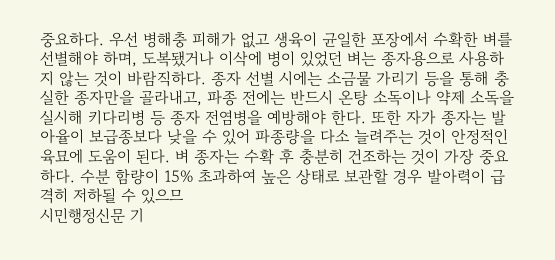중요하다. 우선 병해충 피해가 없고 생육이 균일한 포장에서 수확한 벼를 선별해야 하며, 도복됐거나 이삭에 병이 있었던 벼는 종자용으로 사용하지 않는 것이 바람직하다. 종자 선별 시에는 소금물 가리기 등을 통해 충실한 종자만을 골라내고, 파종 전에는 반드시 온탕 소독이나 약제 소독을 실시해 키다리병 등 종자 전염병을 예방해야 한다. 또한 자가 종자는 발아율이 보급종보다 낮을 수 있어 파종량을 다소 늘려주는 것이 안정적인 육묘에 도움이 된다. 벼 종자는 수확 후 충분히 건조하는 것이 가장 중요하다. 수분 함량이 15% 초과하여 높은 상태로 보관할 경우 발아력이 급격히 저하될 수 있으므
시민행정신문 기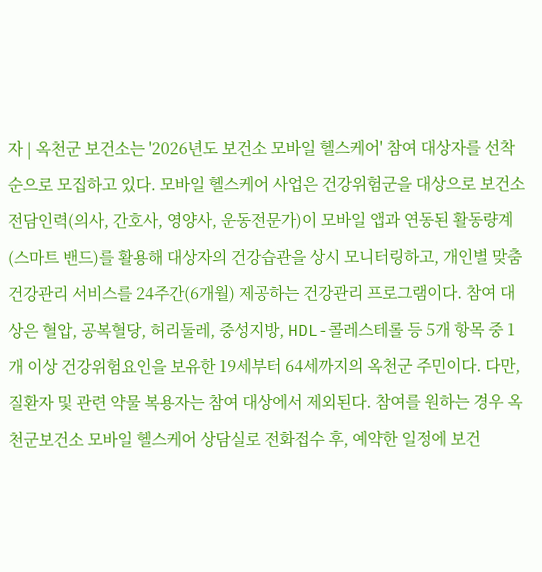자 | 옥천군 보건소는 '2026년도 보건소 모바일 헬스케어' 참여 대상자를 선착순으로 모집하고 있다. 모바일 헬스케어 사업은 건강위험군을 대상으로 보건소 전담인력(의사, 간호사, 영양사, 운동전문가)이 모바일 앱과 연동된 활동량계(스마트 밴드)를 활용해 대상자의 건강습관을 상시 모니터링하고, 개인별 맞춤 건강관리 서비스를 24주간(6개월) 제공하는 건강관리 프로그램이다. 참여 대상은 혈압, 공복혈당, 허리둘레, 중성지방, HDL-콜레스테롤 등 5개 항목 중 1개 이상 건강위험요인을 보유한 19세부터 64세까지의 옥천군 주민이다. 다만, 질환자 및 관련 약물 복용자는 참여 대상에서 제외된다. 참여를 원하는 경우 옥천군보건소 모바일 헬스케어 상담실로 전화접수 후, 예약한 일정에 보건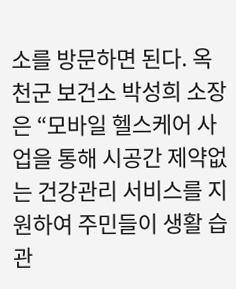소를 방문하면 된다. 옥천군 보건소 박성희 소장은 “모바일 헬스케어 사업을 통해 시공간 제약없는 건강관리 서비스를 지원하여 주민들이 생활 습관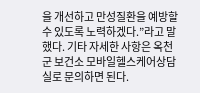을 개선하고 만성질환을 예방할 수 있도록 노력하겠다.”라고 말했다. 기타 자세한 사항은 옥천군 보건소 모바일헬스케어상담실로 문의하면 된다.